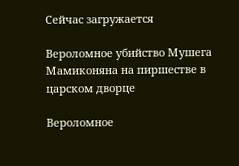Сейчас загружается

Вероломное убийство Мушега Мамиконяна на пиршестве в царском дворце

Вероломное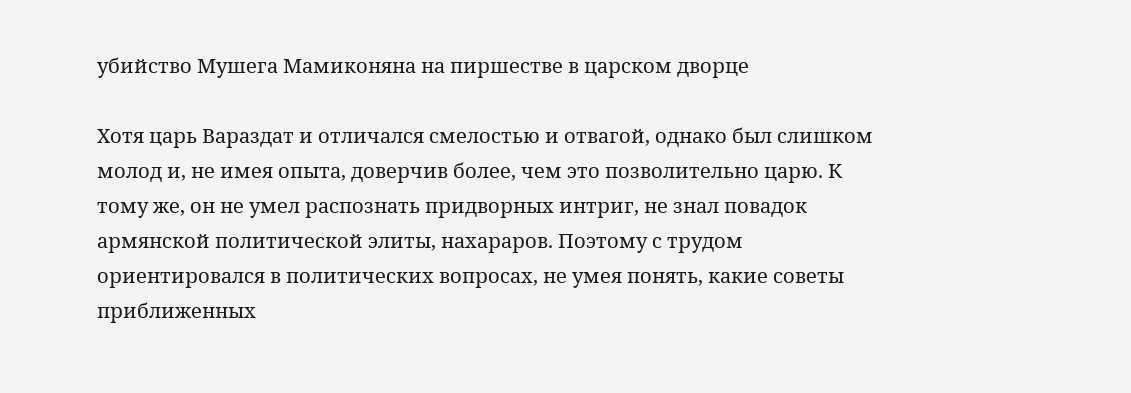убийство Мушега Мамиконяна на пиршестве в царском дворце

Хотя царь Вараздат и отличался смелостью и отвагой, однако был слишком молод и, не имея опыта, доверчив более, чем это позволительно царю. К тому же, он не умел распознать придворных интриг, не знал повадок армянской политической элиты, нахараров. Поэтому с трудом ориентировался в политических вопросах, не умея понять, какие советы приближенных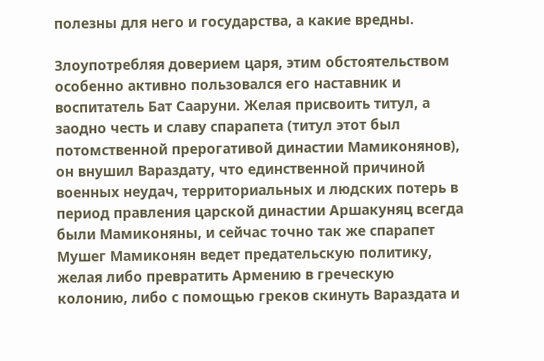полезны для него и государства, а какие вредны.

Злоупотребляя доверием царя, этим обстоятельством особенно активно пользовался его наставник и воспитатель Бат Сааруни. Желая присвоить титул, а заодно честь и славу спарапета (титул этот был потомственной прерогативой династии Мамиконянов), он внушил Вараздату, что единственной причиной военных неудач, территориальных и людских потерь в период правления царской династии Аршакуняц всегда были Мамиконяны, и сейчас точно так же спарапет Мушег Мамиконян ведет предательскую политику, желая либо превратить Армению в греческую колонию, либо с помощью греков скинуть Вараздата и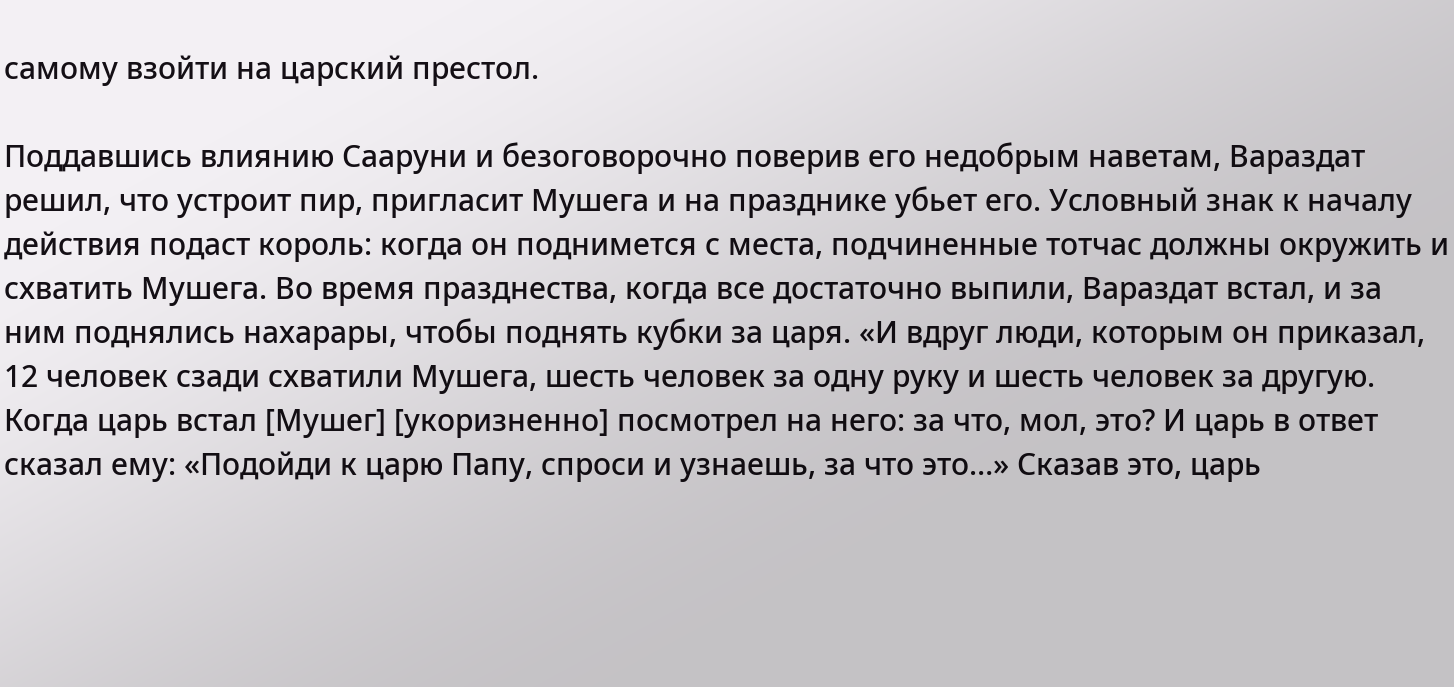самому взойти на царский престол.

Поддавшись влиянию Сааруни и безоговорочно поверив его недобрым наветам, Вараздат решил, что устроит пир, пригласит Мушега и на празднике убьет его. Условный знак к началу действия подаст король: когда он поднимется с места, подчиненные тотчас должны окружить и схватить Мушега. Во время празднества, когда все достаточно выпили, Вараздат встал, и за ним поднялись нахарары, чтобы поднять кубки за царя. «И вдруг люди, которым он приказал, 12 человек сзади схватили Мушега, шесть человек за одну руку и шесть человек за другую. Когда царь встал [Мушег] [укоризненно] посмотрел на него: за что, мол, это? И царь в ответ сказал ему: «Подойди к царю Папу, спроси и узнаешь, за что это…» Сказав это, царь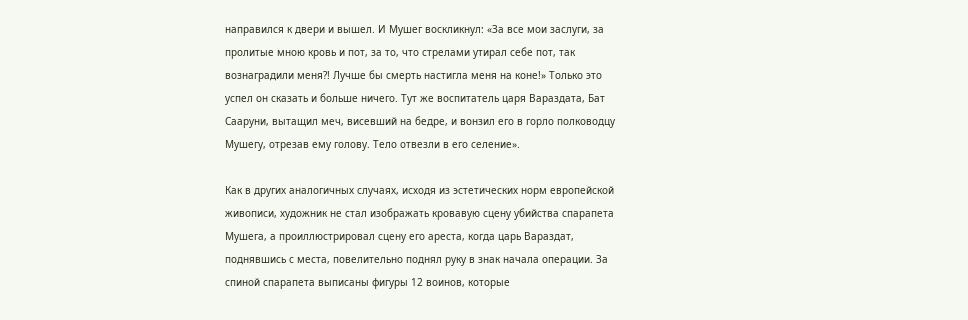направился к двери и вышел. И Мушег воскликнул: «За все мои заслуги, за пролитые мною кровь и пот, за то, что стрелами утирал себе пот, так вознаградили меня?! Лучше бы смерть настигла меня на коне!» Только это успел он сказать и больше ничего. Тут же воспитатель царя Вараздата, Бат Сааруни, вытащил меч, висевший на бедре, и вонзил его в горло полководцу Мушегу, отрезав ему голову. Тело отвезли в его селение».

Как в других аналогичных случаях, исходя из эстетических норм европейской живописи, художник не стал изображать кровавую сцену убийства спарапета Мушега, а проиллюстрировал сцену его ареста, когда царь Вараздат, поднявшись с места, повелительно поднял руку в знак начала операции. За спиной спарапета выписаны фигуры 12 воинов, которые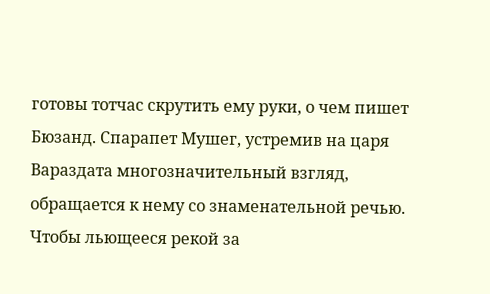готовы тотчас скрутить ему руки, о чем пишет Бюзанд. Спарапет Мушег, устремив на царя Вараздата многозначительный взгляд, обращается к нему со знаменательной речью. Чтобы льющееся рекой за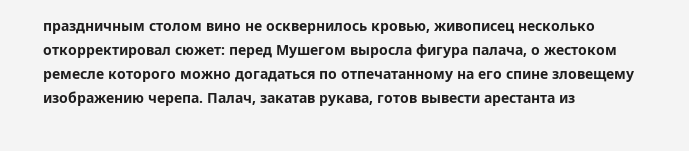праздничным столом вино не осквернилось кровью, живописец несколько откорректировал сюжет: перед Мушегом выросла фигура палача, о жестоком ремесле которого можно догадаться по отпечатанному на его спине зловещему изображению черепа. Палач, закатав рукава, готов вывести арестанта из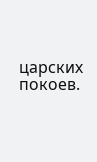царских покоев.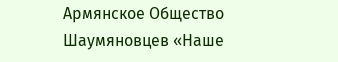Армянское Общество Шаумяновцев «Наше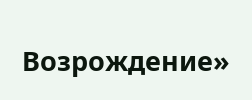Возрождение»